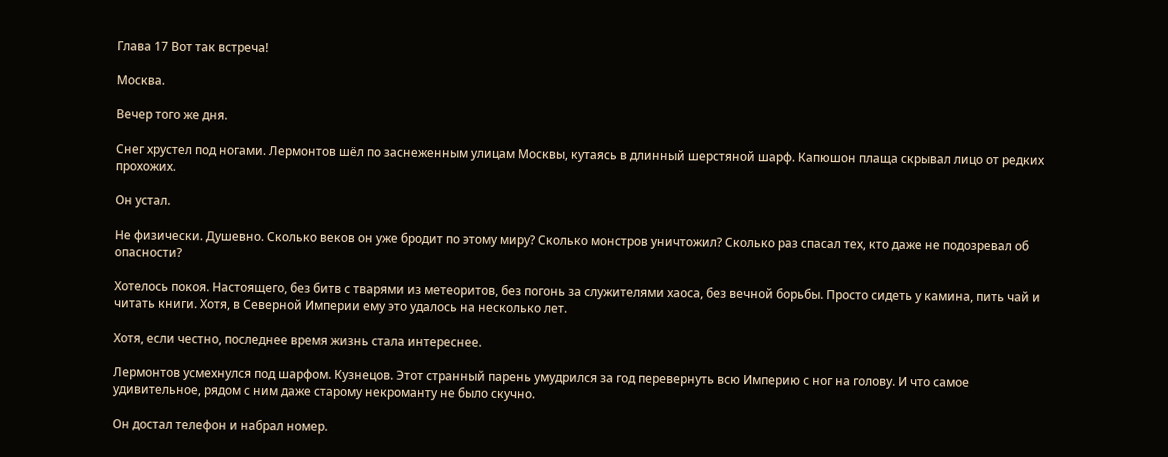Глава 17 Вот так встреча!

Москва.

Вечер того же дня.

Снег хрустел под ногами. Лермонтов шёл по заснеженным улицам Москвы, кутаясь в длинный шерстяной шарф. Капюшон плаща скрывал лицо от редких прохожих.

Он устал.

Не физически. Душевно. Сколько веков он уже бродит по этому миру? Сколько монстров уничтожил? Сколько раз спасал тех, кто даже не подозревал об опасности?

Хотелось покоя. Настоящего, без битв с тварями из метеоритов, без погонь за служителями хаоса, без вечной борьбы. Просто сидеть у камина, пить чай и читать книги. Хотя, в Северной Империи ему это удалось на несколько лет.

Хотя, если честно, последнее время жизнь стала интереснее.

Лермонтов усмехнулся под шарфом. Кузнецов. Этот странный парень умудрился за год перевернуть всю Империю с ног на голову. И что самое удивительное, рядом с ним даже старому некроманту не было скучно.

Он достал телефон и набрал номер.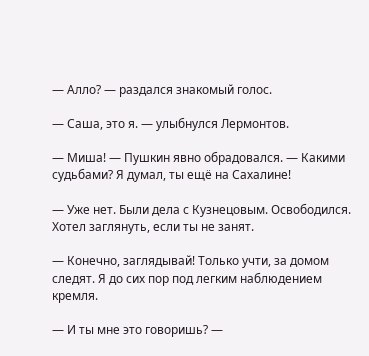— Алло? — раздался знакомый голос.

— Саша, это я. — улыбнулся Лермонтов.

— Миша! — Пушкин явно обрадовался. — Какими судьбами? Я думал, ты ещё на Сахалине!

— Уже нет. Были дела с Кузнецовым. Освободился. Хотел заглянуть, если ты не занят.

— Конечно, заглядывай! Только учти, за домом следят. Я до сих пор под легким наблюдением кремля.

— И ты мне это говоришь? —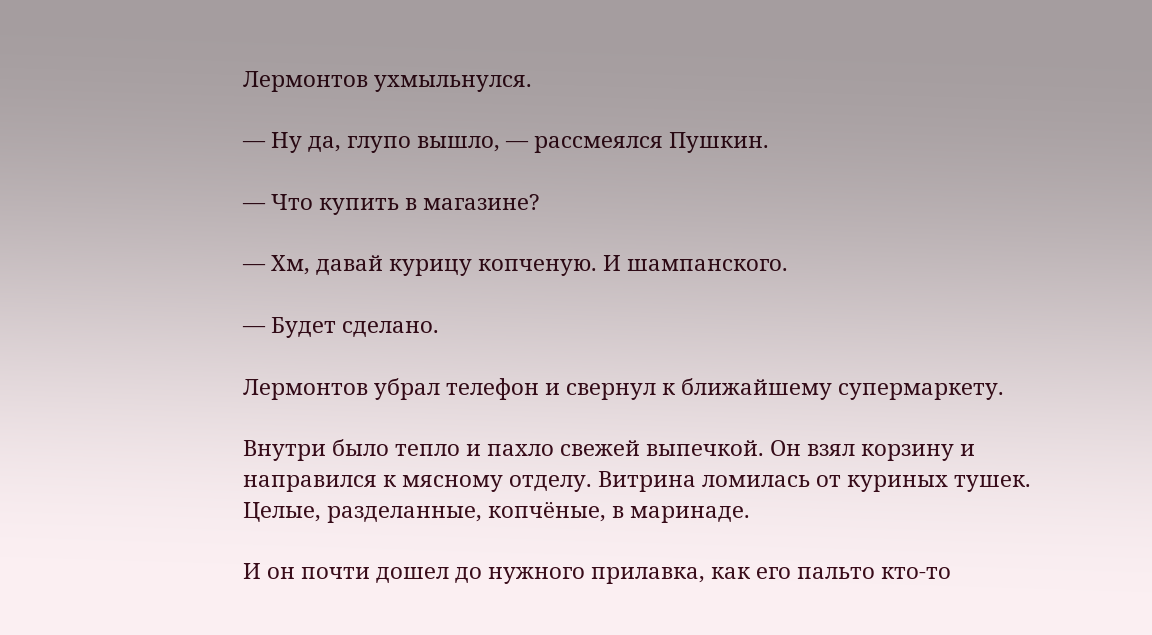Лермонтов ухмыльнулся.

— Ну да, глупо вышло, — рассмеялся Пушкин.

— Что купить в магазине?

— Хм, давай курицу копченую. И шампанского.

— Будет сделано.

Лермонтов убрал телефон и свернул к ближайшему супермаркету.

Внутри было тепло и пахло свежей выпечкой. Он взял корзину и направился к мясному отделу. Витрина ломилась от куриных тушек. Целые, разделанные, копчёные, в маринаде.

И он почти дошел до нужного прилавка, как его пальто кто-то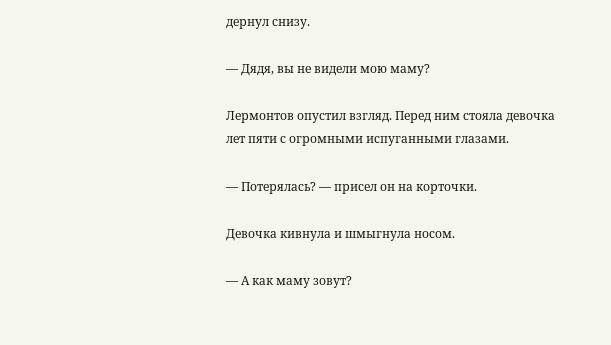дернул снизу.

— Дядя, вы не видели мою маму?

Лермонтов опустил взгляд. Перед ним стояла девочка лет пяти с огромными испуганными глазами.

— Потерялась? — присел он на корточки.

Девочка кивнула и шмыгнула носом.

— А как маму зовут?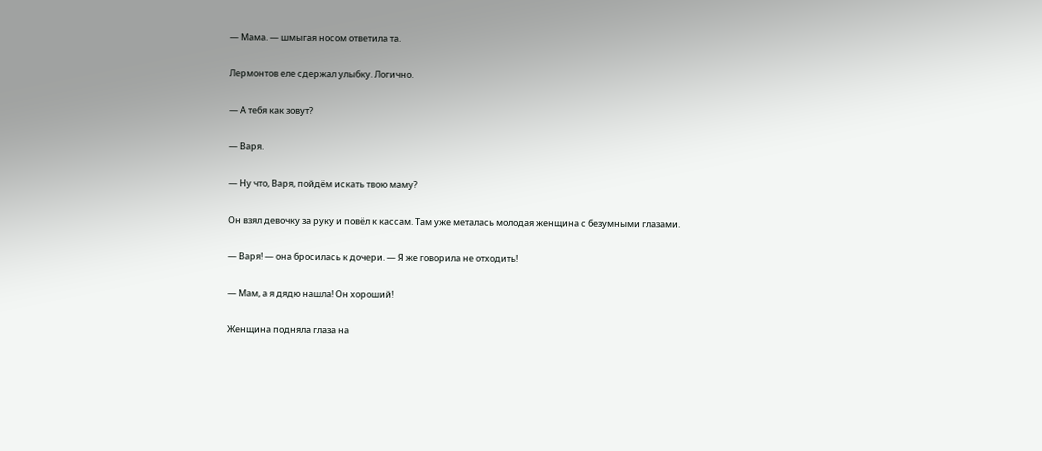— Мама. — шмыгая носом ответила та.

Лермонтов еле сдержал улыбку. Логично.

— А тебя как зовут?

— Варя.

— Ну что, Варя, пойдём искать твою маму?

Он взял девочку за руку и повёл к кассам. Там уже металась молодая женщина с безумными глазами.

— Варя! — она бросилась к дочери. — Я же говорила не отходить!

— Мам, а я дядю нашла! Он хороший!

Женщина подняла глаза на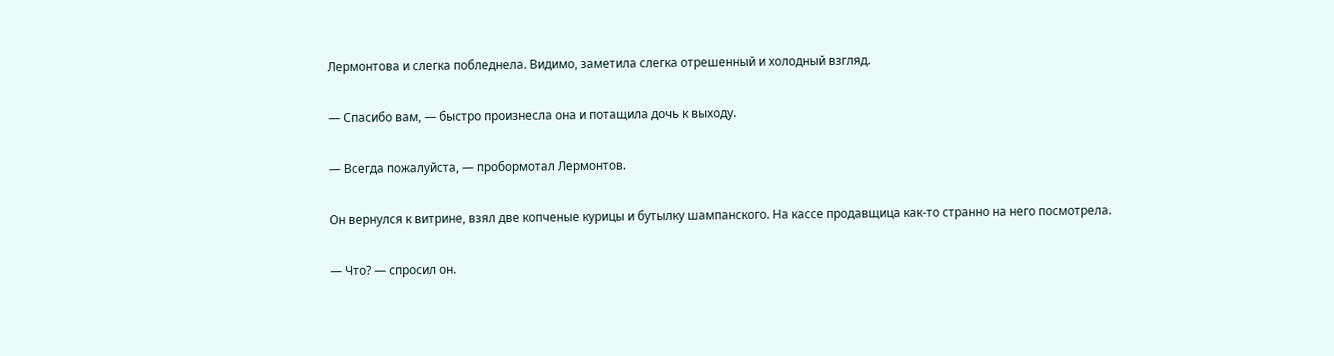Лермонтова и слегка побледнела. Видимо, заметила слегка отрешенный и холодный взгляд.

— Спасибо вам, — быстро произнесла она и потащила дочь к выходу.

— Всегда пожалуйста, — пробормотал Лермонтов.

Он вернулся к витрине, взял две копченые курицы и бутылку шампанского. На кассе продавщица как-то странно на него посмотрела.

— Что? — спросил он.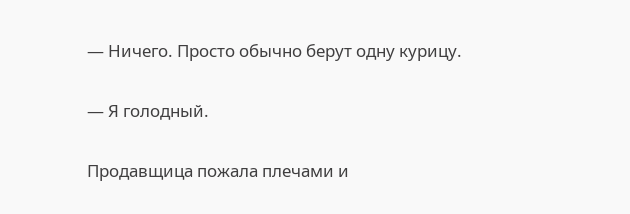— Ничего. Просто обычно берут одну курицу.

— Я голодный.

Продавщица пожала плечами и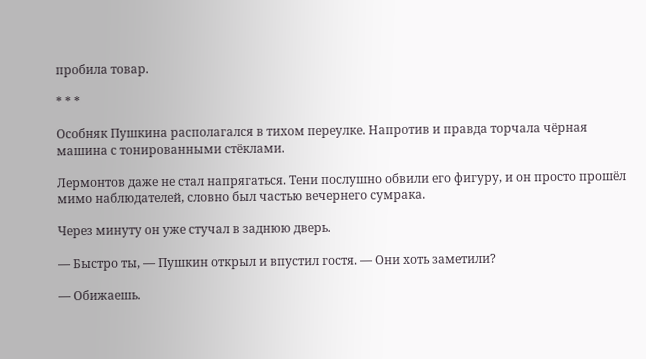пробила товар.

* * *

Особняк Пушкина располагался в тихом переулке. Напротив и правда торчала чёрная машина с тонированными стёклами.

Лермонтов даже не стал напрягаться. Тени послушно обвили его фигуру, и он просто прошёл мимо наблюдателей, словно был частью вечернего сумрака.

Через минуту он уже стучал в заднюю дверь.

— Быстро ты, — Пушкин открыл и впустил гостя. — Они хоть заметили?

— Обижаешь.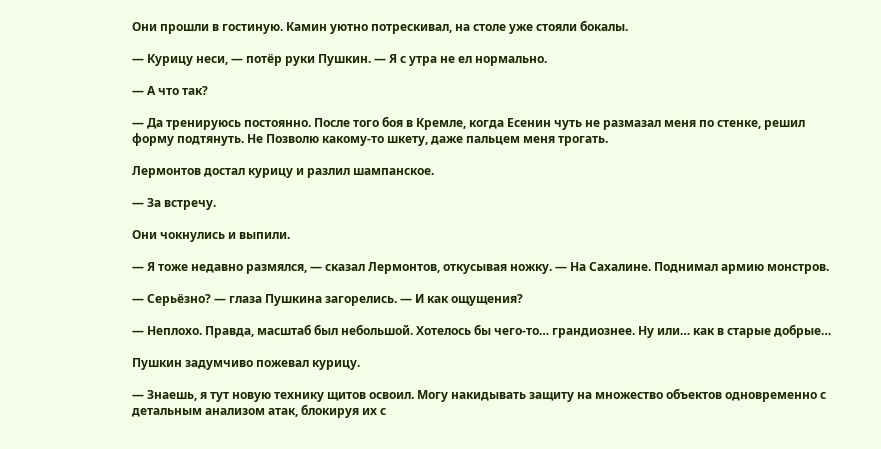Они прошли в гостиную. Камин уютно потрескивал, на столе уже стояли бокалы.

— Курицу неси, — потёр руки Пушкин. — Я с утра не ел нормально.

— А что так?

— Да тренируюсь постоянно. После того боя в Кремле, когда Есенин чуть не размазал меня по стенке, решил форму подтянуть. Не Позволю какому-то шкету, даже пальцем меня трогать.

Лермонтов достал курицу и разлил шампанское.

— За встречу.

Они чокнулись и выпили.

— Я тоже недавно размялся, — сказал Лермонтов, откусывая ножку. — На Сахалине. Поднимал армию монстров.

— Серьёзно? — глаза Пушкина загорелись. — И как ощущения?

— Неплохо. Правда, масштаб был небольшой. Хотелось бы чего-то… грандиознее. Ну или… как в старые добрые…

Пушкин задумчиво пожевал курицу.

— Знаешь, я тут новую технику щитов освоил. Могу накидывать защиту на множество объектов одновременно с детальным анализом атак, блокируя их с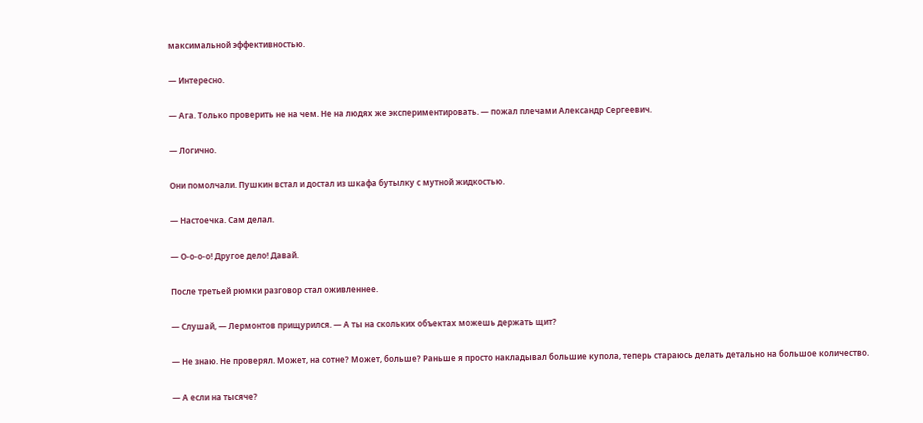максимальной эффективностью.

— Интересно.

— Ага. Только проверить не на чем. Не на людях же экспериментировать. — пожал плечами Александр Сергеевич.

— Логично.

Они помолчали. Пушкин встал и достал из шкафа бутылку с мутной жидкостью.

— Настоечка. Сам делал.

— О-о-о-о! Другое дело! Давай.

После третьей рюмки разговор стал оживленнее.

— Слушай, — Лермонтов прищурился. — А ты на скольких объектах можешь держать щит?

— Не знаю. Не проверял. Может, на сотне? Может, больше? Раньше я просто накладывал большие купола, теперь стараюсь делать детально на большое количество.

— А если на тысяче?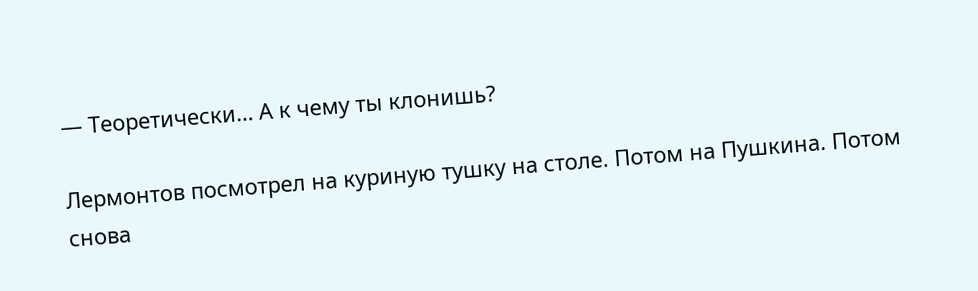— Теоретически… А к чему ты клонишь?

Лермонтов посмотрел на куриную тушку на столе. Потом на Пушкина. Потом снова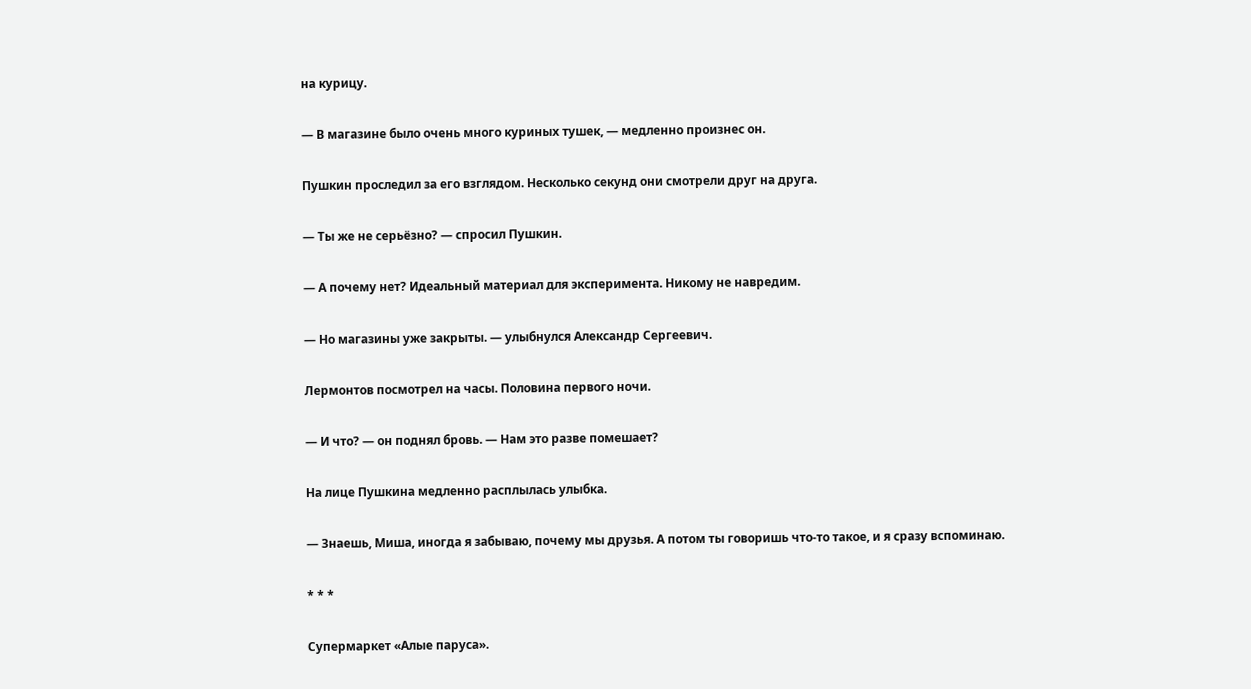на курицу.

— В магазине было очень много куриных тушек, — медленно произнес он.

Пушкин проследил за его взглядом. Несколько секунд они смотрели друг на друга.

— Ты же не серьёзно? — спросил Пушкин.

— А почему нет? Идеальный материал для эксперимента. Никому не навредим.

— Но магазины уже закрыты. — улыбнулся Александр Сергеевич.

Лермонтов посмотрел на часы. Половина первого ночи.

— И что? — он поднял бровь. — Нам это разве помешает?

На лице Пушкина медленно расплылась улыбка.

— Знаешь, Миша, иногда я забываю, почему мы друзья. А потом ты говоришь что-то такое, и я сразу вспоминаю.

* * *

Супермаркет «Алые паруса».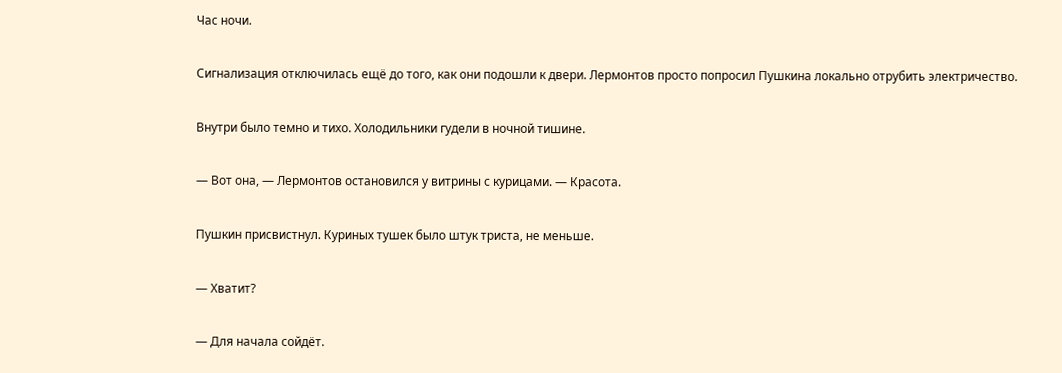Час ночи.

Сигнализация отключилась ещё до того, как они подошли к двери. Лермонтов просто попросил Пушкина локально отрубить электричество.

Внутри было темно и тихо. Холодильники гудели в ночной тишине.

— Вот она, — Лермонтов остановился у витрины с курицами. — Красота.

Пушкин присвистнул. Куриных тушек было штук триста, не меньше.

— Хватит?

— Для начала сойдёт.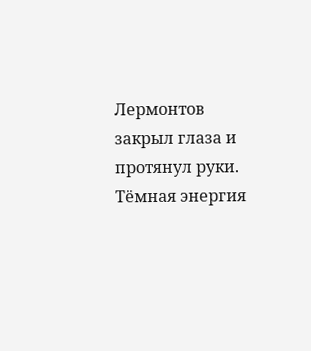Лермонтов закрыл глаза и протянул руки. Тёмная энергия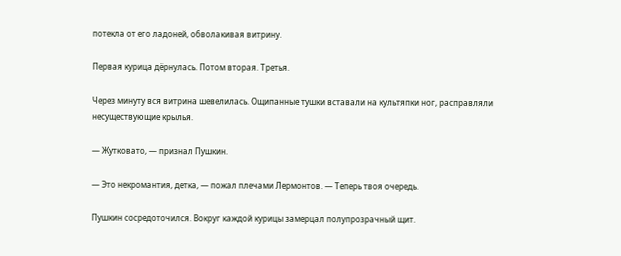потекла от его ладоней, обволакивая витрину.

Первая курица дёрнулась. Потом вторая. Третья.

Через минуту вся витрина шевелилась. Ощипанные тушки вставали на культяпки ног, расправляли несуществующие крылья.

— Жутковато, — признал Пушкин.

— Это некромантия, детка, — пожал плечами Лермонтов. — Теперь твоя очередь.

Пушкин сосредоточился. Вокруг каждой курицы замерцал полупрозрачный щит.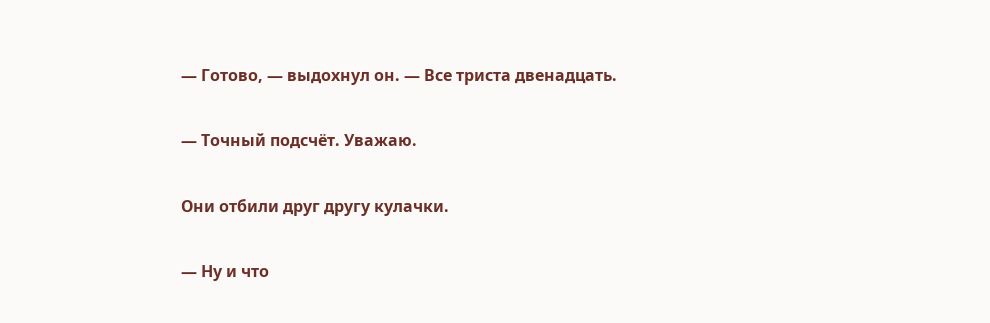— Готово, — выдохнул он. — Все триста двенадцать.

— Точный подсчёт. Уважаю.

Они отбили друг другу кулачки.

— Ну и что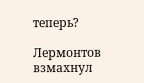теперь?

Лермонтов взмахнул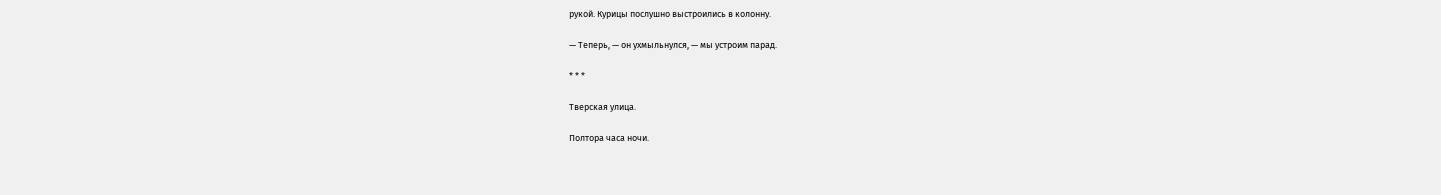рукой. Курицы послушно выстроились в колонну.

— Теперь, — он ухмыльнулся, — мы устроим парад.

* * *

Тверская улица.

Полтора часа ночи.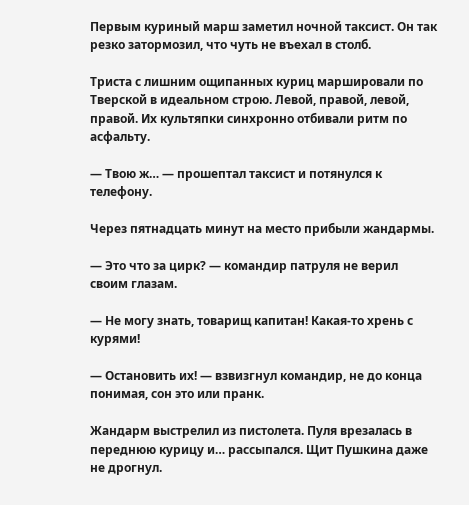Первым куриный марш заметил ночной таксист. Он так резко затормозил, что чуть не въехал в столб.

Триста с лишним ощипанных куриц маршировали по Тверской в идеальном строю. Левой, правой, левой, правой. Их культяпки синхронно отбивали ритм по асфальту.

— Твою ж… — прошептал таксист и потянулся к телефону.

Через пятнадцать минут на место прибыли жандармы.

— Это что за цирк? — командир патруля не верил своим глазам.

— Не могу знать, товарищ капитан! Какая-то хрень с курями!

— Остановить их! — взвизгнул командир, не до конца понимая, сон это или пранк.

Жандарм выстрелил из пистолета. Пуля врезалась в переднюю курицу и… рассыпался. Щит Пушкина даже не дрогнул.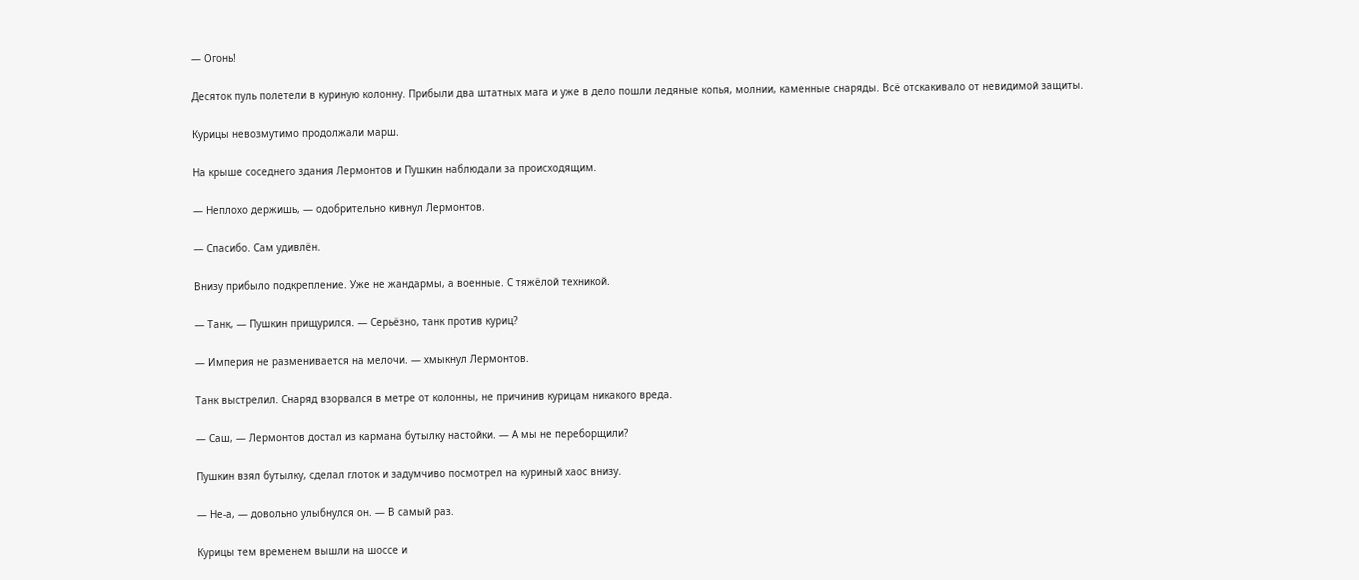— Огонь!

Десяток пуль полетели в куриную колонну. Прибыли два штатных мага и уже в дело пошли ледяные копья, молнии, каменные снаряды. Всё отскакивало от невидимой защиты.

Курицы невозмутимо продолжали марш.

На крыше соседнего здания Лермонтов и Пушкин наблюдали за происходящим.

— Неплохо держишь, — одобрительно кивнул Лермонтов.

— Спасибо. Сам удивлён.

Внизу прибыло подкрепление. Уже не жандармы, а военные. С тяжёлой техникой.

— Танк, — Пушкин прищурился. — Серьёзно, танк против куриц?

— Империя не разменивается на мелочи. — хмыкнул Лермонтов.

Танк выстрелил. Снаряд взорвался в метре от колонны, не причинив курицам никакого вреда.

— Саш, — Лермонтов достал из кармана бутылку настойки. — А мы не переборщили?

Пушкин взял бутылку, сделал глоток и задумчиво посмотрел на куриный хаос внизу.

— Не-а, — довольно улыбнулся он. — В самый раз.

Курицы тем временем вышли на шоссе и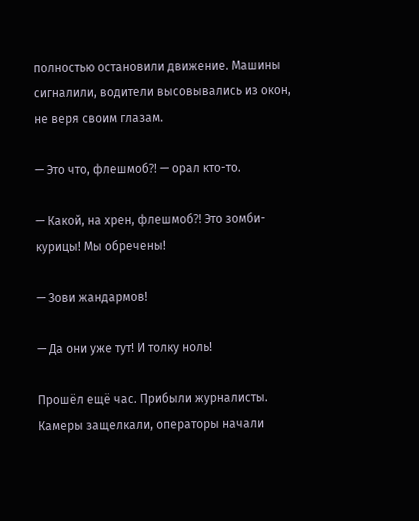полностью остановили движение. Машины сигналили, водители высовывались из окон, не веря своим глазам.

— Это что, флешмоб⁈ — орал кто-то.

— Какой, на хрен, флешмоб⁈ Это зомби-курицы! Мы обречены!

— Зови жандармов!

— Да они уже тут! И толку ноль!

Прошёл ещё час. Прибыли журналисты. Камеры защелкали, операторы начали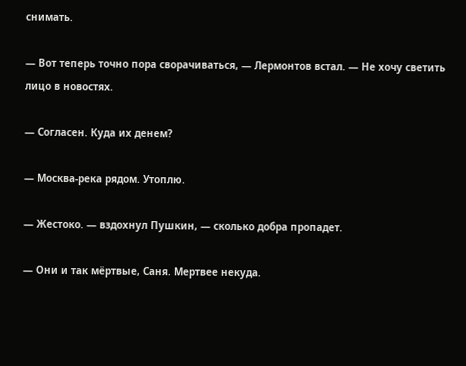снимать.

— Вот теперь точно пора сворачиваться, — Лермонтов встал. — Не хочу светить лицо в новостях.

— Согласен. Куда их денем?

— Москва-река рядом. Утоплю.

— Жестоко. — вздохнул Пушкин, — сколько добра пропадет.

— Они и так мёртвые, Саня. Мертвее некуда.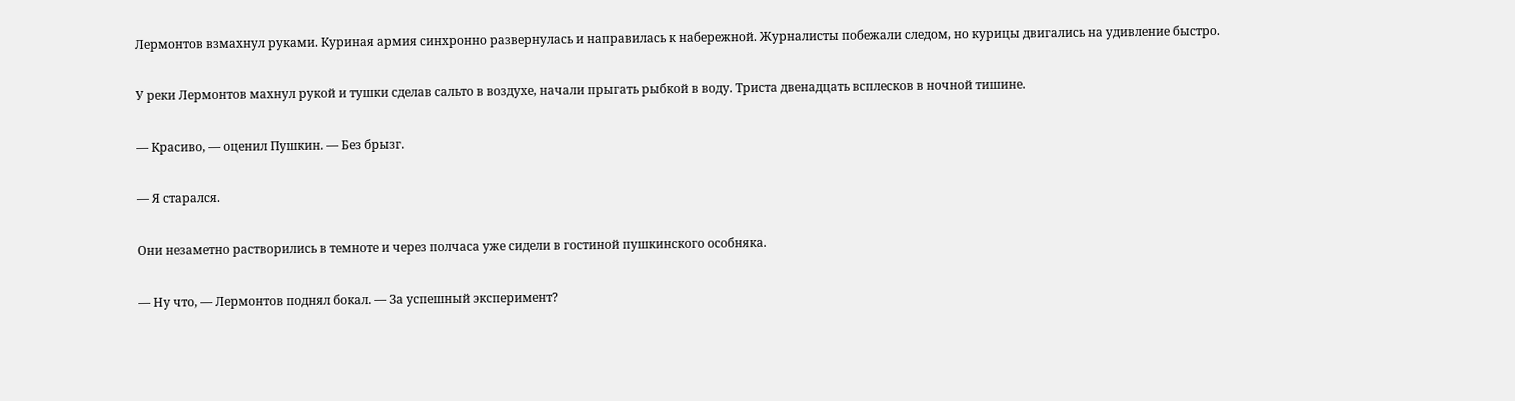Лермонтов взмахнул руками. Куриная армия синхронно развернулась и направилась к набережной. Журналисты побежали следом, но курицы двигались на удивление быстро.

У реки Лермонтов махнул рукой и тушки сделав сальто в воздухе, начали прыгать рыбкой в воду. Триста двенадцать всплесков в ночной тишине.

— Красиво, — оценил Пушкин. — Без брызг.

— Я старался.

Они незаметно растворились в темноте и через полчаса уже сидели в гостиной пушкинского особняка.

— Ну что, — Лермонтов поднял бокал. — За успешный эксперимент?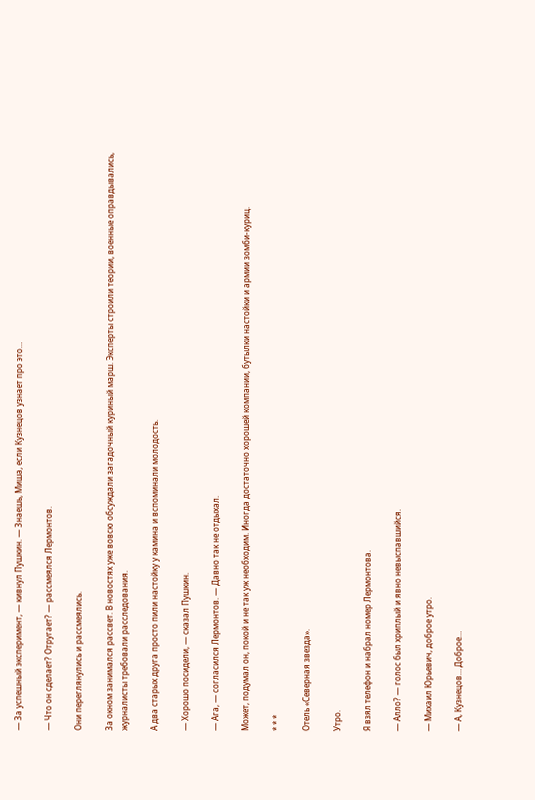— За успешный эксперимент, — кивнул Пушкин. — Знаешь, Миша, если Кузнецов узнает про это…

— Что он сделает? Отругает? — рассмеялся Лермонтов.

Они переглянулись и рассмеялись.

За окном занимался рассвет. В новостях уже вовсю обсуждали загадочный куриный марш. Эксперты строили теории, военные оправдывались, журналисты требовали расследования.

А два старых друга просто пили настойку у камина и вспоминали молодость.

— Хорошо посидели, — сказал Пушкин.

— Ага, — согласился Лермонтов. — Давно так не отдыхал.

Может, подумал он, покой и не так уж необходим. Иногда достаточно хорошей компании, бутылки настойки и армии зомби-куриц.

* * *

Отель «Северная звезда».

Утро.

Я взял телефон и набрал номер Лермонтова.

— Алло? — голос был хриплый и явно невыспавшийся.

— Михаил Юрьевич, доброе утро.

— А, Кузнецов… Доброе…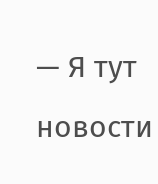— Я тут новости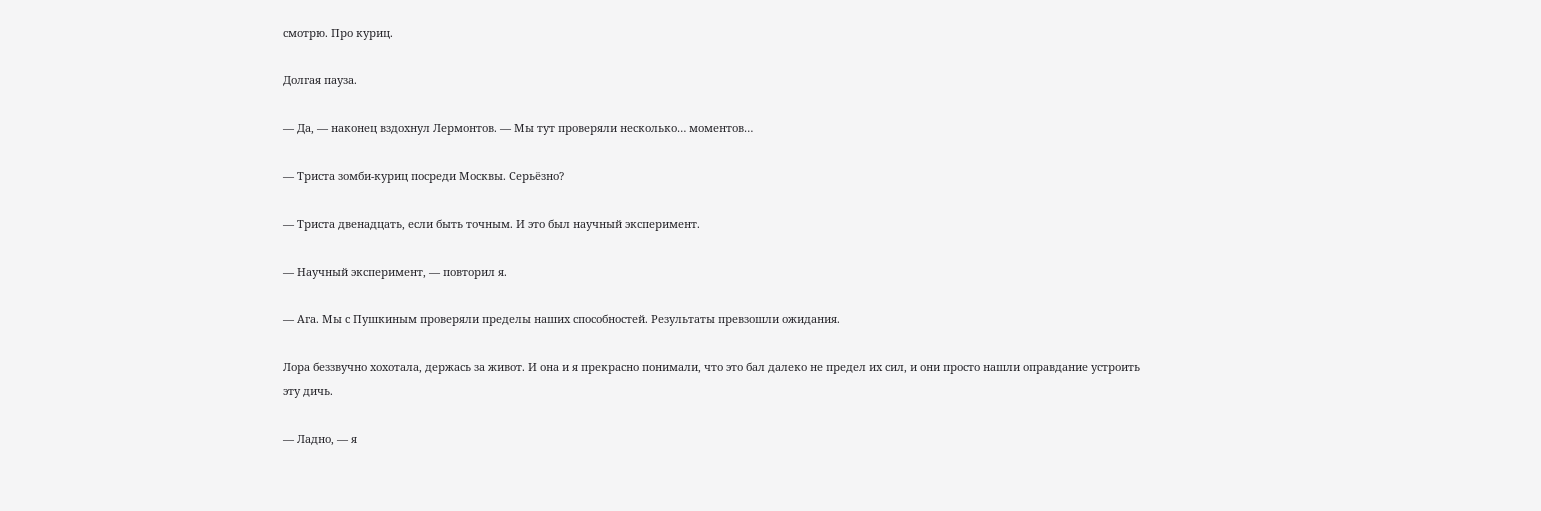смотрю. Про куриц.

Долгая пауза.

— Да, — наконец вздохнул Лермонтов. — Мы тут проверяли несколько… моментов…

— Триста зомби-куриц посреди Москвы. Серьёзно?

— Триста двенадцать, если быть точным. И это был научный эксперимент.

— Научный эксперимент, — повторил я.

— Ага. Мы с Пушкиным проверяли пределы наших способностей. Результаты превзошли ожидания.

Лора беззвучно хохотала, держась за живот. И она и я прекрасно понимали, что это бал далеко не предел их сил, и они просто нашли оправдание устроить эту дичь.

— Ладно, — я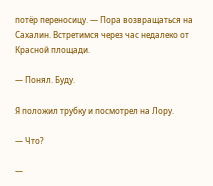потёр переносицу. — Пора возвращаться на Сахалин. Встретимся через час недалеко от Красной площади.

— Понял. Буду.

Я положил трубку и посмотрел на Лору.

— Что?

—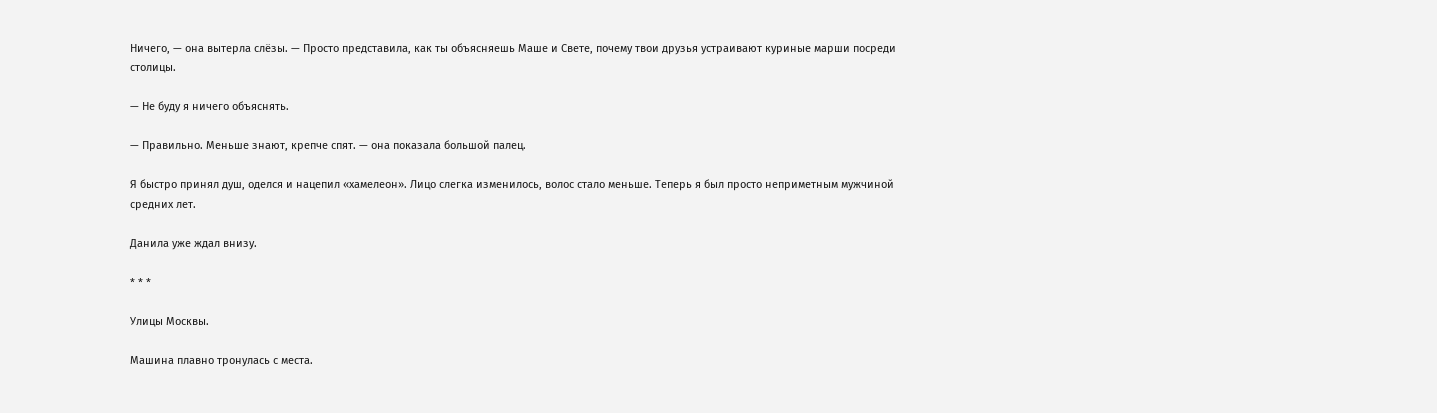Ничего, — она вытерла слёзы. — Просто представила, как ты объясняешь Маше и Свете, почему твои друзья устраивают куриные марши посреди столицы.

— Не буду я ничего объяснять.

— Правильно. Меньше знают, крепче спят. — она показала большой палец.

Я быстро принял душ, оделся и нацепил «хамелеон». Лицо слегка изменилось, волос стало меньше. Теперь я был просто неприметным мужчиной средних лет.

Данила уже ждал внизу.

* * *

Улицы Москвы.

Машина плавно тронулась с места.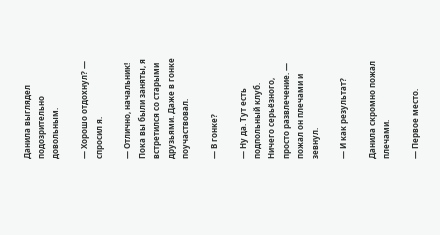Данила выглядел подозрительно довольным.

— Хорошо отдохнул? — спросил я.

— Отлично, начальник! Пока вы были заняты, я встретился со старыми друзьями. Даже в гонке поучаствовал.

— В гонке?

— Ну да. Тут есть подпольный клуб. Ничего серьёзного, просто развлечение. — пожал он плечами и зевнул.

— И как результат?

Данила скромно пожал плечами.

— Первое место.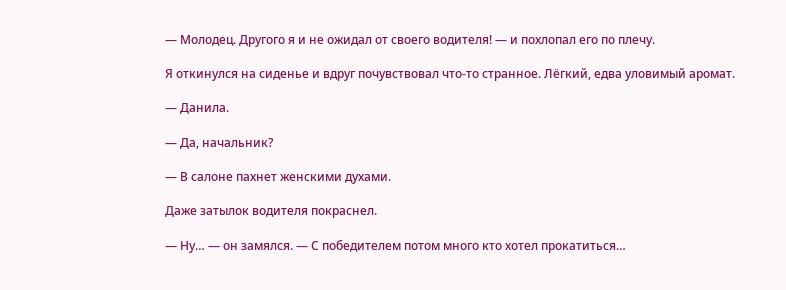— Молодец. Другого я и не ожидал от своего водителя! — и похлопал его по плечу.

Я откинулся на сиденье и вдруг почувствовал что-то странное. Лёгкий, едва уловимый аромат.

— Данила.

— Да, начальник?

— В салоне пахнет женскими духами.

Даже затылок водителя покраснел.

— Ну… — он замялся. — С победителем потом много кто хотел прокатиться…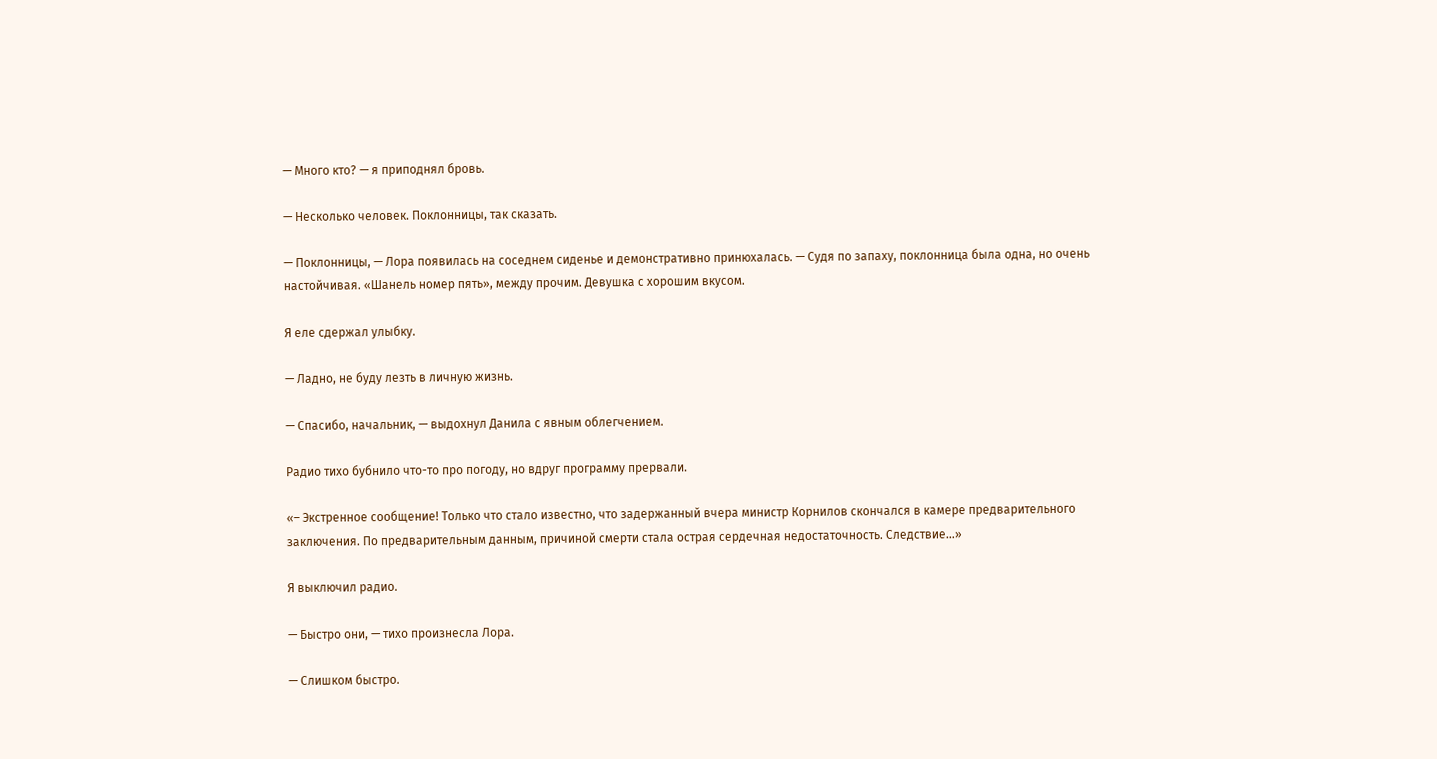— Много кто? — я приподнял бровь.

— Несколько человек. Поклонницы, так сказать.

— Поклонницы, — Лора появилась на соседнем сиденье и демонстративно принюхалась. — Судя по запаху, поклонница была одна, но очень настойчивая. «Шанель номер пять», между прочим. Девушка с хорошим вкусом.

Я еле сдержал улыбку.

— Ладно, не буду лезть в личную жизнь.

— Спасибо, начальник, — выдохнул Данила с явным облегчением.

Радио тихо бубнило что-то про погоду, но вдруг программу прервали.

«– Экстренное сообщение! Только что стало известно, что задержанный вчера министр Корнилов скончался в камере предварительного заключения. По предварительным данным, причиной смерти стала острая сердечная недостаточность. Следствие…»

Я выключил радио.

— Быстро они, — тихо произнесла Лора.

— Слишком быстро.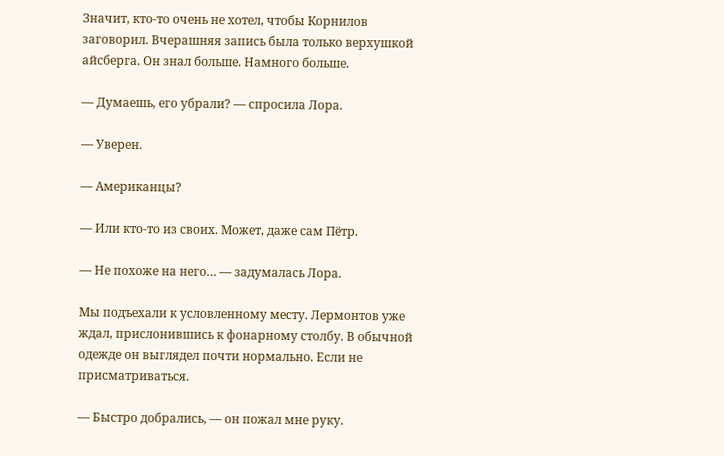Значит, кто-то очень не хотел, чтобы Корнилов заговорил. Вчерашняя запись была только верхушкой айсберга. Он знал больше. Намного больше.

— Думаешь, его убрали? — спросила Лора.

— Уверен.

— Американцы?

— Или кто-то из своих. Может, даже сам Пётр.

— Не похоже на него… — задумалась Лора.

Мы подъехали к условленному месту. Лермонтов уже ждал, прислонившись к фонарному столбу. В обычной одежде он выглядел почти нормально. Если не присматриваться.

— Быстро добрались, — он пожал мне руку.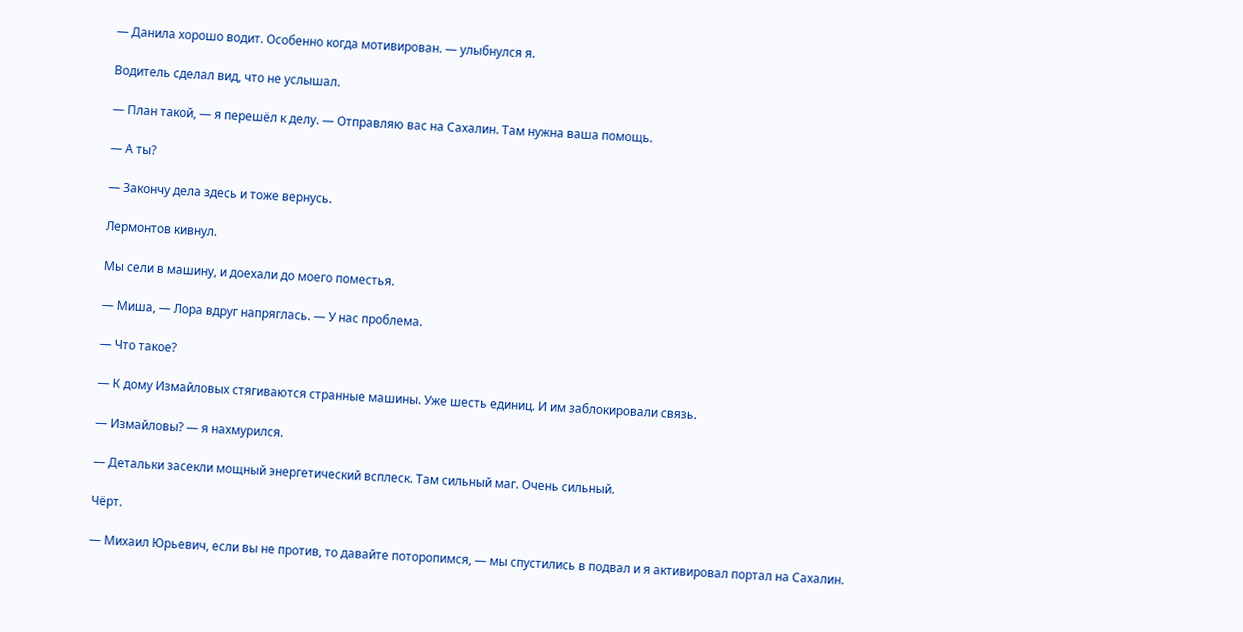— Данила хорошо водит. Особенно когда мотивирован. — улыбнулся я.

Водитель сделал вид, что не услышал.

— План такой, — я перешёл к делу. — Отправляю вас на Сахалин. Там нужна ваша помощь.

— А ты?

— Закончу дела здесь и тоже вернусь.

Лермонтов кивнул.

Мы сели в машину, и доехали до моего поместья.

— Миша, — Лора вдруг напряглась. — У нас проблема.

— Что такое?

— К дому Измайловых стягиваются странные машины. Уже шесть единиц. И им заблокировали связь.

— Измайловы? — я нахмурился.

— Детальки засекли мощный энергетический всплеск. Там сильный маг. Очень сильный.

Чёрт.

— Михаил Юрьевич, если вы не против, то давайте поторопимся, — мы спустились в подвал и я активировал портал на Сахалин.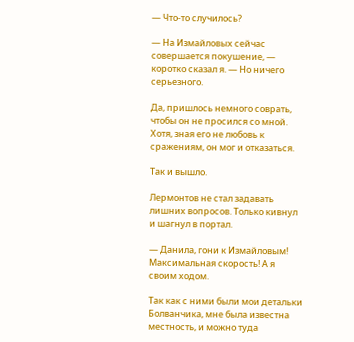— Что-то случилось?

— На Измайловых сейчас совершается покушение, — коротко сказал я. — Но ничего серьезного.

Да, пришлось немного соврать, чтобы он не просился со мной. Хотя, зная его не любовь к сражениям, он мог и отказаться.

Так и вышло.

Лермонтов не стал задавать лишних вопросов. Только кивнул и шагнул в портал.

— Данила, гони к Измайловым! Максимальная скорость! А я своим ходом.

Так как с ними были мои детальки Болванчика, мне была известна местность, и можно туда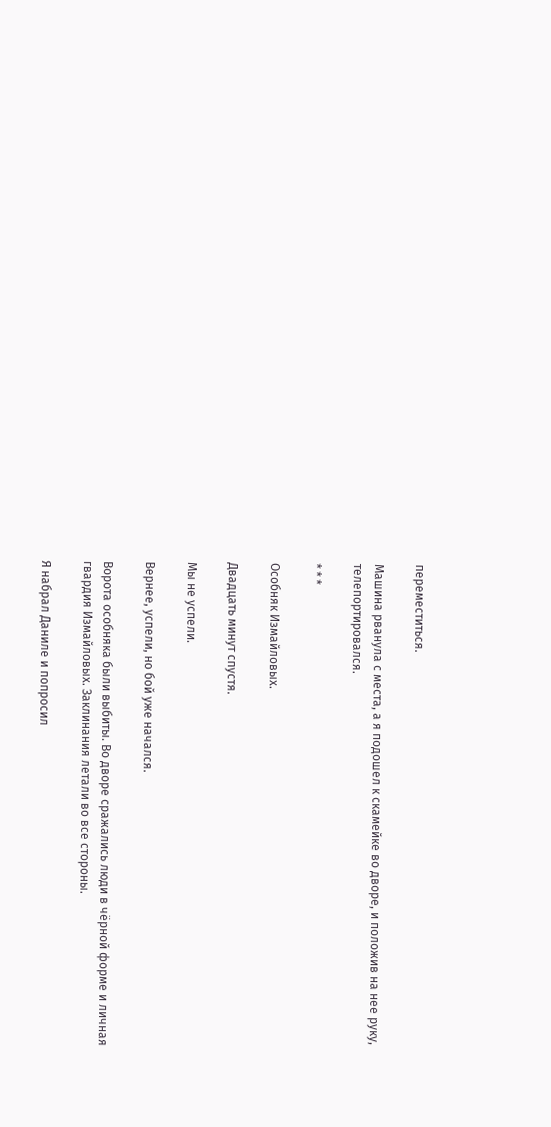переместиться.

Машина рванула с места, а я подошел к скамейке во дворе, и положив на нее руку, телепортировался.

* * *

Особняк Измайловых.

Двадцать минут спустя.

Мы не успели.

Вернее, успели, но бой уже начался.

Ворота особняка были выбиты. Во дворе сражались люди в чёрной форме и личная гвардия Измайловых. Заклинания летали во все стороны.

Я набрал Даниле и попросил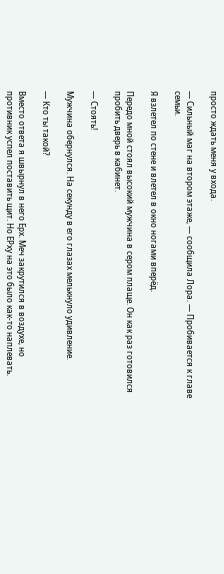просто ждать меня у входа.

— Сильный маг на втором этаже, — сообщила Лора. — Пробивается к главе семьи.

Я взлетел по стене и влетел в окно ногами вперёд.

Передо мной стоял высокий мужчина в сером плаще. Он как раз готовился пробить дверь в кабинет.

— Стоять!

Мужчина обернулся. На секунду в его глазах мелькнуло удивление.

— Кто ты такой?

Вместо ответа я швырнул в него Ерх. Меч закрутился в воздухе, но противник успел поставить щит. Но ЕРху на это было как-то наплевать.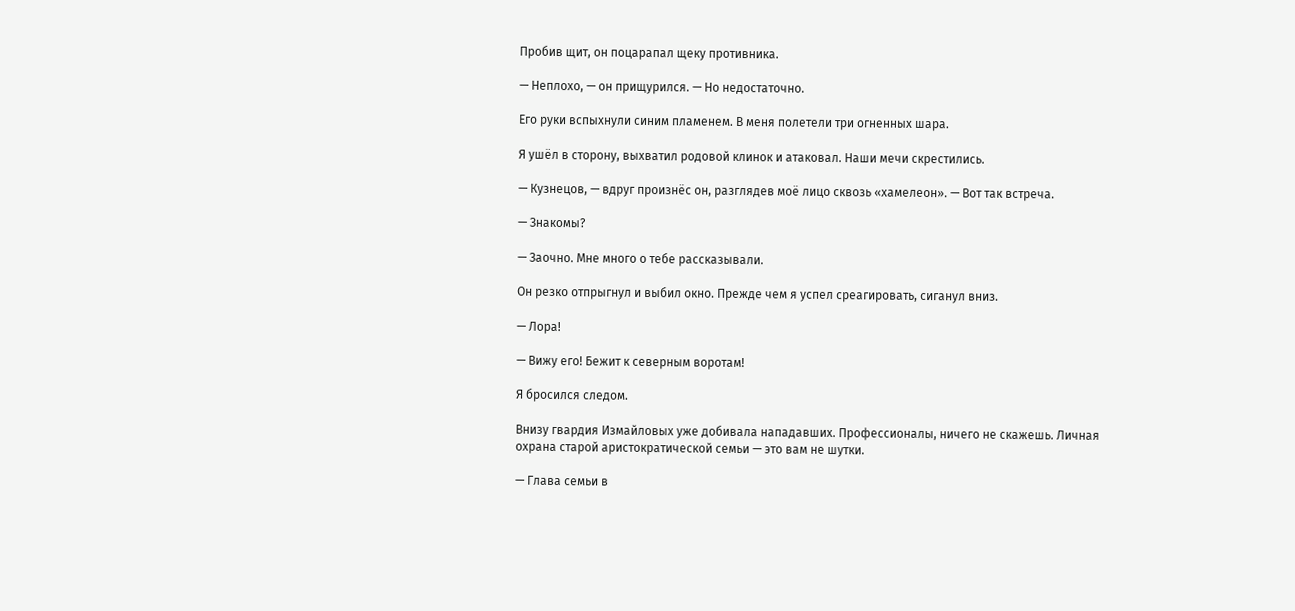Пробив щит, он поцарапал щеку противника.

— Неплохо, — он прищурился. — Но недостаточно.

Его руки вспыхнули синим пламенем. В меня полетели три огненных шара.

Я ушёл в сторону, выхватил родовой клинок и атаковал. Наши мечи скрестились.

— Кузнецов, — вдруг произнёс он, разглядев моё лицо сквозь «хамелеон». — Вот так встреча.

— Знакомы?

— Заочно. Мне много о тебе рассказывали.

Он резко отпрыгнул и выбил окно. Прежде чем я успел среагировать, сиганул вниз.

— Лора!

— Вижу его! Бежит к северным воротам!

Я бросился следом.

Внизу гвардия Измайловых уже добивала нападавших. Профессионалы, ничего не скажешь. Личная охрана старой аристократической семьи — это вам не шутки.

— Глава семьи в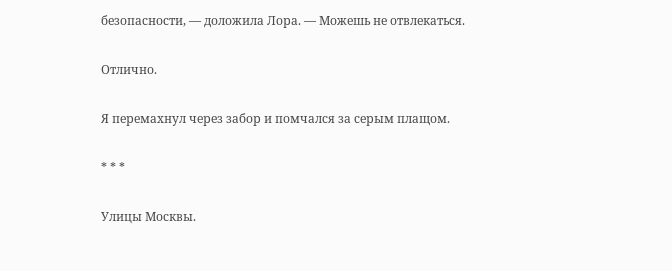безопасности, — доложила Лора. — Можешь не отвлекаться.

Отлично.

Я перемахнул через забор и помчался за серым плащом.

* * *

Улицы Москвы.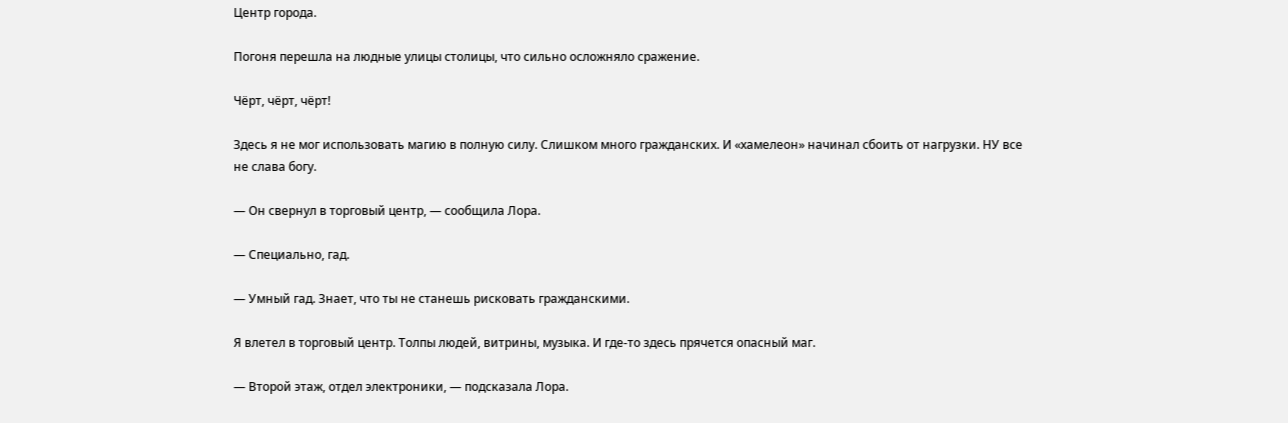Центр города.

Погоня перешла на людные улицы столицы, что сильно осложняло сражение.

Чёрт, чёрт, чёрт!

Здесь я не мог использовать магию в полную силу. Слишком много гражданских. И «хамелеон» начинал сбоить от нагрузки. НУ все не слава богу.

— Он свернул в торговый центр, — сообщила Лора.

— Специально, гад.

— Умный гад. Знает, что ты не станешь рисковать гражданскими.

Я влетел в торговый центр. Толпы людей, витрины, музыка. И где-то здесь прячется опасный маг.

— Второй этаж, отдел электроники, — подсказала Лора.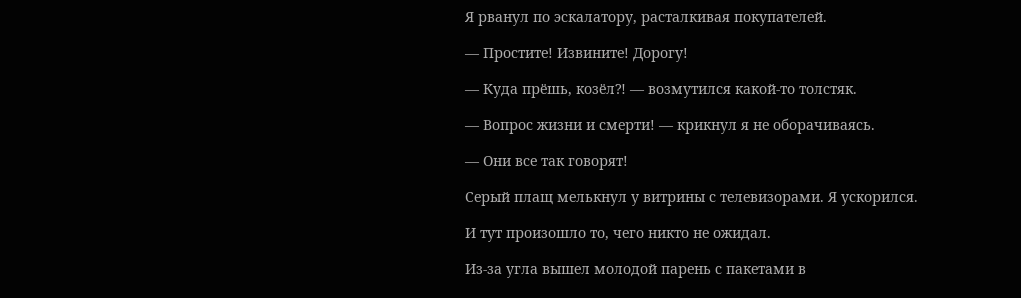Я рванул по эскалатору, расталкивая покупателей.

— Простите! Извините! Дорогу!

— Куда прёшь, козёл⁈ — возмутился какой-то толстяк.

— Вопрос жизни и смерти! — крикнул я не оборачиваясь.

— Они все так говорят!

Серый плащ мелькнул у витрины с телевизорами. Я ускорился.

И тут произошло то, чего никто не ожидал.

Из-за угла вышел молодой парень с пакетами в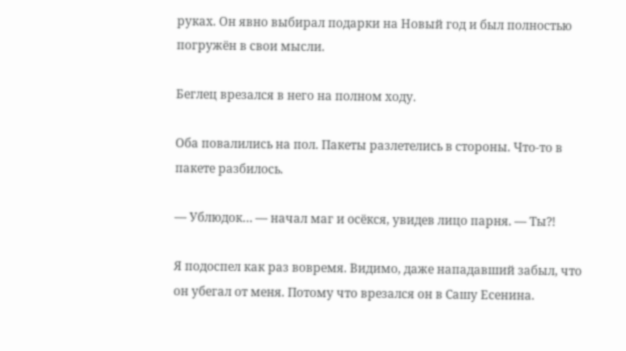руках. Он явно выбирал подарки на Новый год и был полностью погружён в свои мысли.

Беглец врезался в него на полном ходу.

Оба повалились на пол. Пакеты разлетелись в стороны. Что-то в пакете разбилось.

— Ублюдок… — начал маг и осёкся, увидев лицо парня. — Ты⁈

Я подоспел как раз вовремя. Видимо, даже нападавший забыл, что он убегал от меня. Потому что врезался он в Сашу Есенина.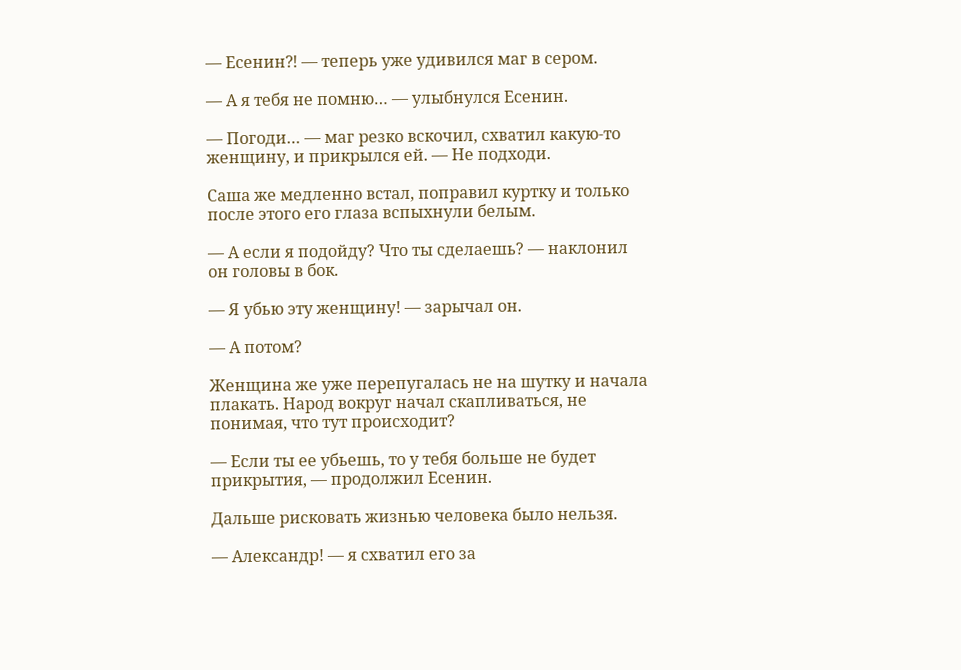— Есенин⁈ — теперь уже удивился маг в сером.

— А я тебя не помню… — улыбнулся Есенин.

— Погоди… — маг резко вскочил, схватил какую-то женщину, и прикрылся ей. — Не подходи.

Саша же медленно встал, поправил куртку и только после этого его глаза вспыхнули белым.

— А если я подойду? Что ты сделаешь? — наклонил он головы в бок.

— Я убью эту женщину! — зарычал он.

— А потом?

Женщина же уже перепугалась не на шутку и начала плакать. Народ вокруг начал скапливаться, не понимая, что тут происходит?

— Если ты ее убьешь, то у тебя больше не будет прикрытия, — продолжил Есенин.

Дальше рисковать жизнью человека было нельзя.

— Александр! — я схватил его за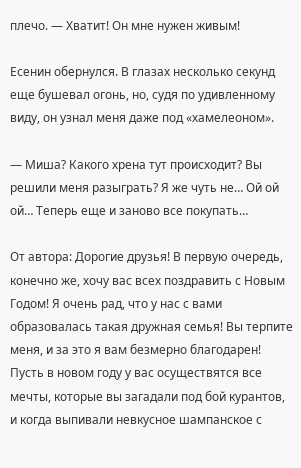плечо. — Хватит! Он мне нужен живым!

Есенин обернулся. В глазах несколько секунд еще бушевал огонь, но, судя по удивленному виду, он узнал меня даже под «хамелеоном».

— Миша? Какого хрена тут происходит? Вы решили меня разыграть? Я же чуть не… Ой ой ой… Теперь еще и заново все покупать…

От автора: Дорогие друзья! В первую очередь, конечно же, хочу вас всех поздравить с Новым Годом! Я очень рад, что у нас с вами образовалась такая дружная семья! Вы терпите меня, и за это я вам безмерно благодарен! Пусть в новом году у вас осуществятся все мечты, которые вы загадали под бой курантов, и когда выпивали невкусное шампанское с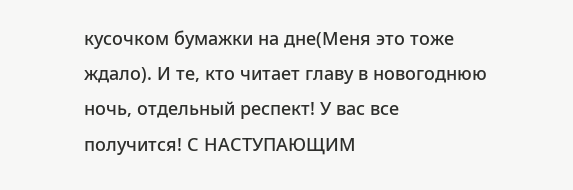кусочком бумажки на дне(Меня это тоже ждало). И те, кто читает главу в новогоднюю ночь, отдельный респект! У вас все получится! С НАСТУПАЮЩИМ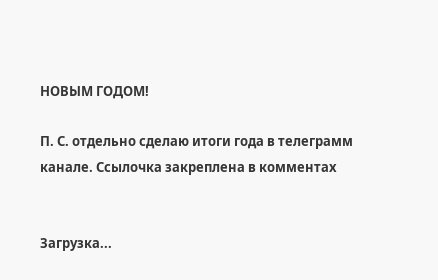НОВЫМ ГОДОМ!

П. С. отдельно сделаю итоги года в телеграмм канале. Ссылочка закреплена в комментах


Загрузка...